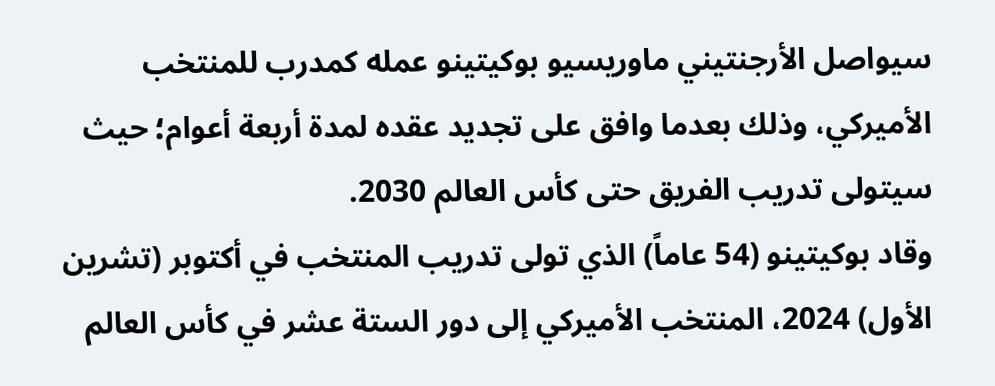سيواصل الأرجنتيني ماوريسيو بوكيتينو عمله كمدرب للمنتخب الأميركي، وذلك بعدما وافق على تجديد عقده لمدة أربعة أعوام؛ حيث سيتولى تدريب الفريق حتى كأس العالم 2030.
وقاد بوكيتينو (54 عاماً) الذي تولى تدريب المنتخب في أكتوبر (تشرين الأول) 2024، المنتخب الأميركي إلى دور الستة عشر في كأس العالم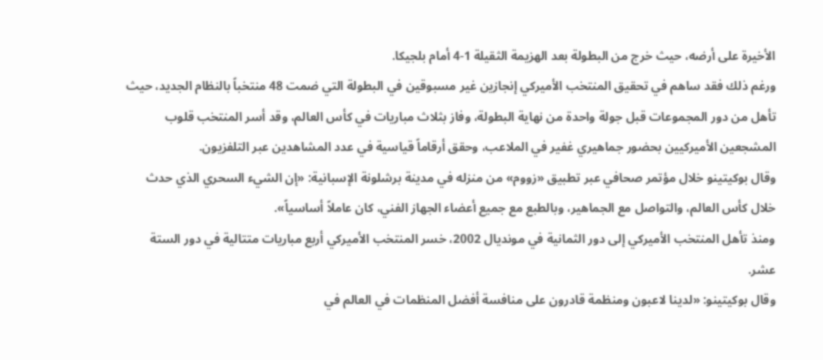الأخيرة على أرضه، حيث خرج من البطولة بعد الهزيمة الثقيلة 1-4 أمام بلجيكا.
ورغم ذلك فقد ساهم في تحقيق المنتخب الأميركي إنجازين غير مسبوقين في البطولة التي ضمت 48 منتخباً بالنظام الجديد، حيث تأهل من دور المجموعات قبل جولة واحدة من نهاية البطولة، وفاز بثلاث مباريات في كأس العالم، وقد أسر المنتخب قلوب المشجعين الأميركيين بحضور جماهيري غفير في الملاعب، وحقق أرقاماً قياسية في عدد المشاهدين عبر التلفزيون.
وقال بوكيتينو خلال مؤتمر صحافي عبر تطبيق «زووم» من منزله في مدينة برشلونة الإسبانية: «إن الشيء السحري الذي حدث خلال كأس العالم، والتواصل مع الجماهير، وبالطبع مع جميع أعضاء الجهاز الفني، كان عاملاً أساسياً».
ومنذ تأهل المنتخب الأميركي إلى دور الثمانية في مونديال 2002، خسر المنتخب الأميركي أربع مباريات متتالية في دور الستة عشر.
وقال بوكيتينو: «لدينا لاعبون ومنظمة قادرون على منافسة أفضل المنظمات في العالم في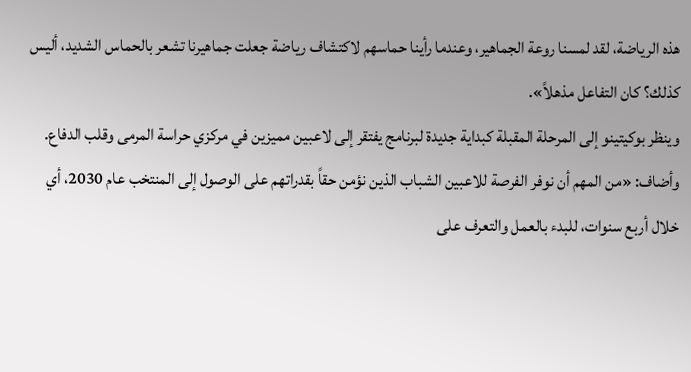هذه الرياضة، لقد لمسنا روعة الجماهير، وعندما رأينا حماسهم لاكتشاف رياضة جعلت جماهيرنا تشعر بالحماس الشديد، أليس كذلك؟ كان التفاعل مذهلاً».
وينظر بوكيتينو إلى المرحلة المقبلة كبداية جديدة لبرنامج يفتقر إلى لاعبين مميزين في مركزي حراسة المرمى وقلب الدفاع.
وأضاف: «من المهم أن نوفر الفرصة للاعبين الشباب الذين نؤمن حقاً بقدراتهم على الوصول إلى المنتخب عام 2030، أي خلال أربع سنوات، للبدء بالعمل والتعرف على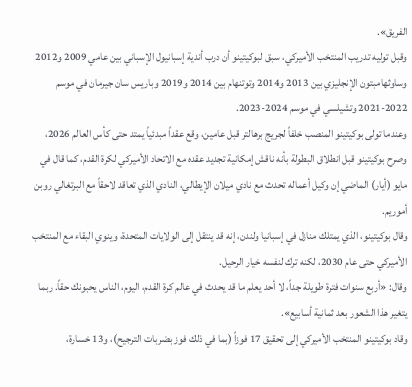الفريق».
وقبل توليه تدريب المنتخب الأميركي، سبق لبوكيتينو أن درب أندية إسبانيول الإسباني بين عامي 2009 و2012 وساوثهامبتون الإنجليزي بين 2013 و2014 وتوتنهام بين 2014 و2019 وباريس سان جيرمان في موسم 2022-2021 وتشيلسي في موسم 2024-2023.
وعندما تولى بوكيتينو المنصب خلفاً لجريج برهالتر قبل عامين، وقع عقداً مبدئياً يمتد حتى كأس العالم 2026، وصرح بوكيتينو قبل انطلاق البطولة بأنه ناقش إمكانية تجديد عقده مع الاتحاد الأميركي لكرة القدم، كما قال في مايو (أيار) الماضي إن وكيل أعماله تحدث مع نادي ميلان الإيطالي، النادي الذي تعاقد لاحقاً مع البرتغالي روبن أموريم.
وقال بوكيتينو، الذي يمتلك منازل في إسبانيا ولندن، إنه قد ينتقل إلى الولايات المتحدة، وينوي البقاء مع المنتخب الأميركي حتى عام 2030، لكنه ترك لنفسه خيار الرحيل.
وقال: «أربع سنوات فترة طويلة جداً، لا أحد يعلم ما قد يحدث في عالم كرة القدم، اليوم، الناس يحبونك حقاً. ربما يتغير هذا الشعور بعد ثمانية أسابيع».
وقاد بوكيتينو المنتخب الأميركي إلى تحقيق 17 فوزاً (بما في ذلك فوز بضربات الترجيح)، و13 خسارة،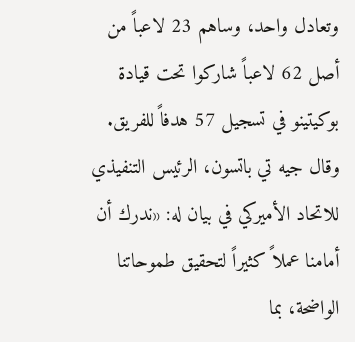وتعادل واحد، وساهم 23 لاعباً من أصل 62 لاعباً شاركوا تحت قيادة بوكيتينو في تسجيل 57 هدفاً للفريق.
وقال جيه تي باتسون، الرئيس التنفيذي للاتحاد الأميركي في بيان له: «ندرك أن أمامنا عملاً كثيراً لتحقيق طموحاتنا الواضحة، بما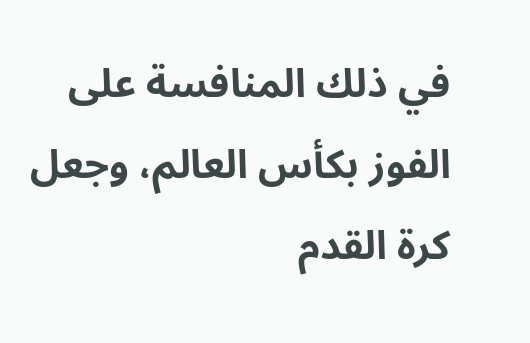في ذلك المنافسة على الفوز بكأس العالم، وجعل كرة القدم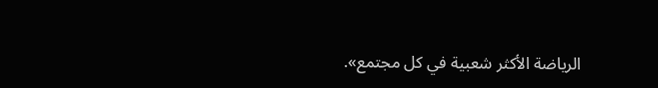الرياضة الأكثر شعبية في كل مجتمع».